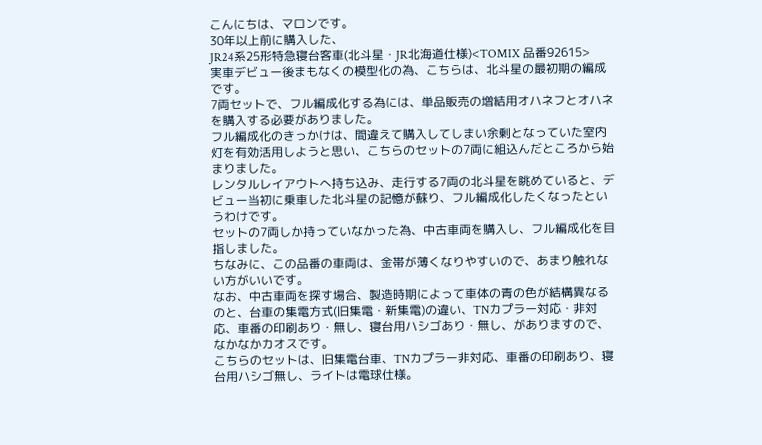こんにちは、マロンです。
30年以上前に購入した、
JR24系25形特急寝台客車(北斗星・JR北海道仕様)<TOMIX 品番92615>
実車デビュー後まもなくの模型化の為、こちらは、北斗星の最初期の編成です。
7両セットで、フル編成化する為には、単品販売の増結用オハネフとオハネを購入する必要がありました。
フル編成化のきっかけは、間違えて購入してしまい余剰となっていた室内灯を有効活用しようと思い、こちらのセットの7両に組込んだところから始まりました。
レンタルレイアウトへ持ち込み、走行する7両の北斗星を眺めていると、デビュー当初に乗車した北斗星の記憶が蘇り、フル編成化したくなったというわけです。
セットの7両しか持っていなかった為、中古車両を購入し、フル編成化を目指しました。
ちなみに、この品番の車両は、金帯が薄くなりやすいので、あまり触れない方がいいです。
なお、中古車両を探す場合、製造時期によって車体の青の色が結構異なるのと、台車の集電方式(旧集電・新集電)の違い、TNカプラー対応・非対応、車番の印刷あり・無し、寝台用ハシゴあり・無し、がありますので、なかなかカオスです。
こちらのセットは、旧集電台車、TNカプラー非対応、車番の印刷あり、寝台用ハシゴ無し、ライトは電球仕様。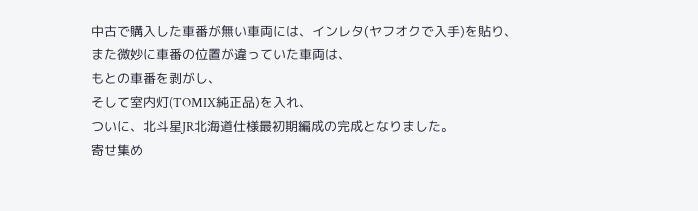中古で購入した車番が無い車両には、インレタ(ヤフオクで入手)を貼り、
また微妙に車番の位置が違っていた車両は、
もとの車番を剥がし、
そして室内灯(TOMIX純正品)を入れ、
ついに、北斗星JR北海道仕様最初期編成の完成となりました。
寄せ集め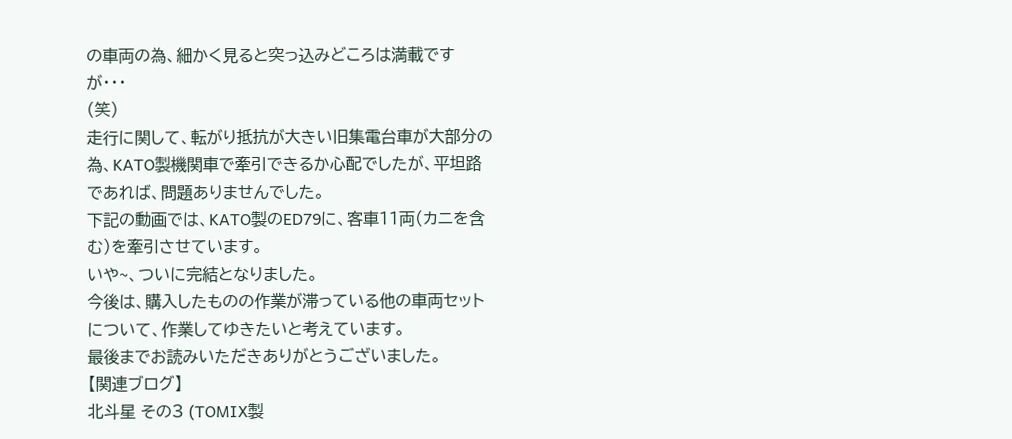の車両の為、細かく見ると突っ込みどころは満載ですが・・・
(笑)
走行に関して、転がり抵抗が大きい旧集電台車が大部分の為、KATO製機関車で牽引できるか心配でしたが、平坦路であれば、問題ありませんでした。
下記の動画では、KATO製のED79に、客車11両(カニを含む)を牽引させています。
いや~、ついに完結となりました。
今後は、購入したものの作業が滞っている他の車両セットについて、作業してゆきたいと考えています。
最後までお読みいただきありがとうございました。
【関連ブログ】
北斗星 その3 (TOMIX製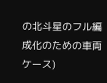の北斗星のフル編成化のための車両ケース)